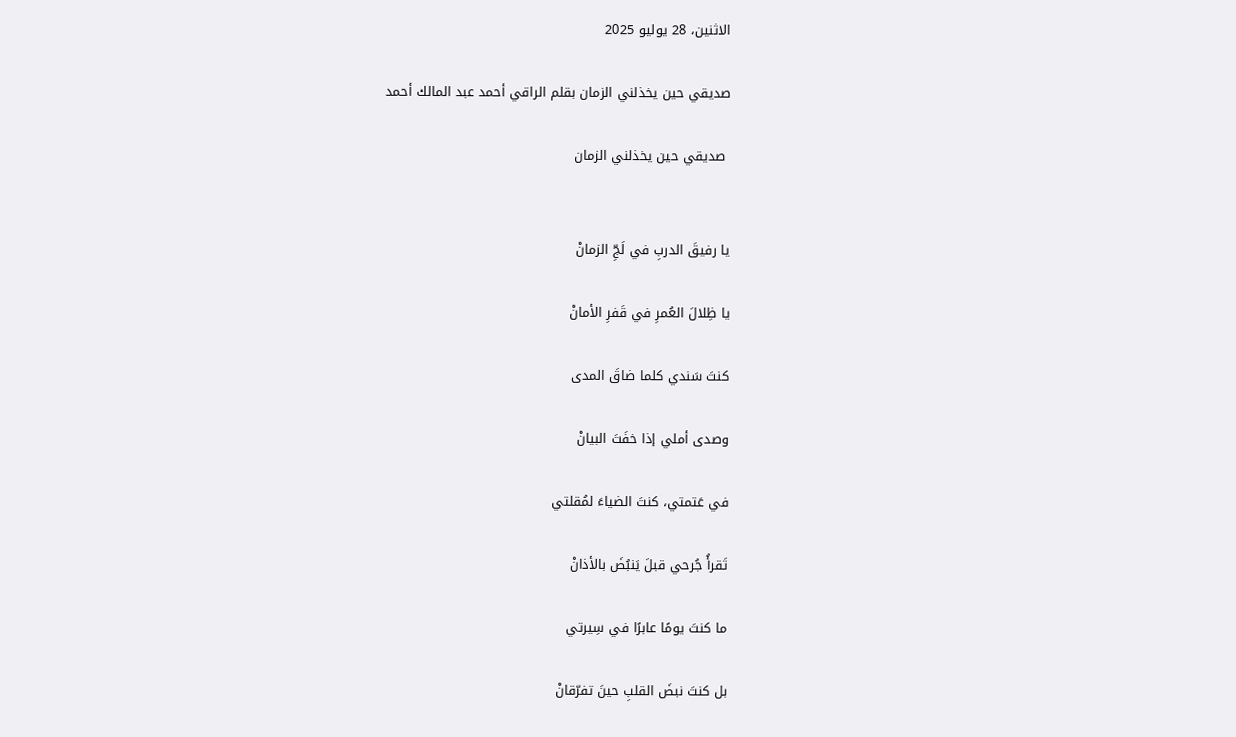الاثنين، 28 يوليو 2025

صديقي حين يخذلني الزمان بقلم الراقي أحمد عبد المالك أحمد

 صديقي حين يخذلني الزمان


يا رفيقَ الدربِ في لَجِّ الزمانْ

يا ظِلالَ العُمرِ في قَفرِ الأمانْ

كنتَ سَندي كلما ضاقَ المدى

وصدى أملي إذا خفَتَ البيانْ

في عَتمتي، كنتَ الضياءَ لمُقلتي

تَقرأُ جُرحي قبلَ يَنبُضَ بالأذانْ

ما كنتَ يومًا عابرًا في سِيرتي

بل كنتَ نبضَ القلبِ حينَ تفرّقانْ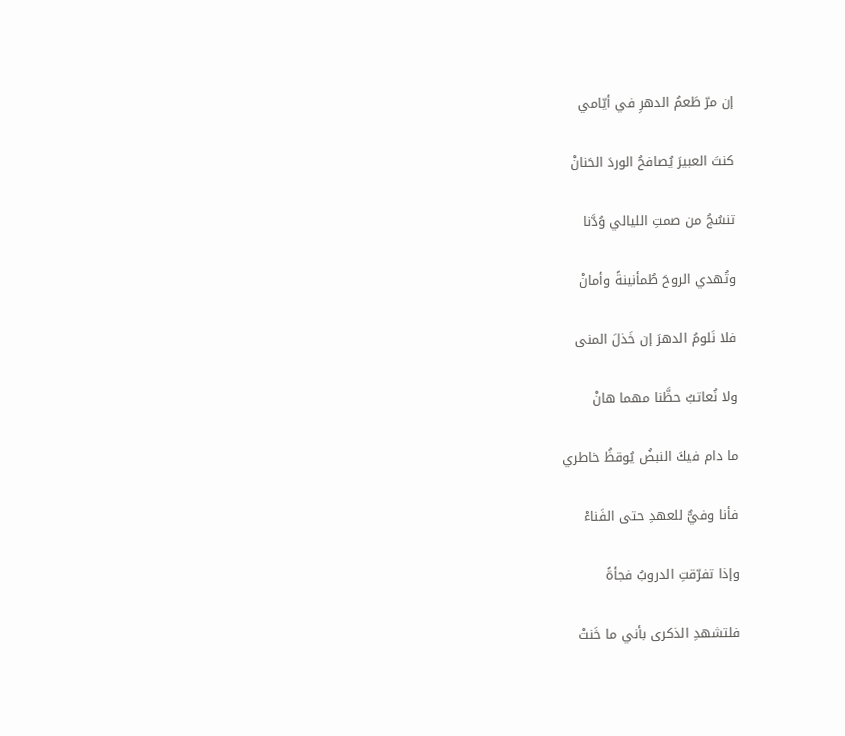إن مرّ طَعمُ الدهرِ في أيّامي

كنتَ العبيرَ يُصافحُ الوردَ الحَنانْ

تنسُجُ من صمتِ الليالي وُدَّنا

وتُهدي الروحَ طُمأنينةً وأمانْ

فلا نَلومُ الدهرَ إن خَذلَ المنى

ولا نُعاتبُ حظَّنا مهما هانْ

ما دام فيكَ النبضُ يُوقظُ خاطري

فأنا وفيٌّ للعهدِ حتى الفَناءْ

وإذا تفرّقتِ الدروبُ فجأةً

فلتشهدِ الذكرى بأني ما خَنتْ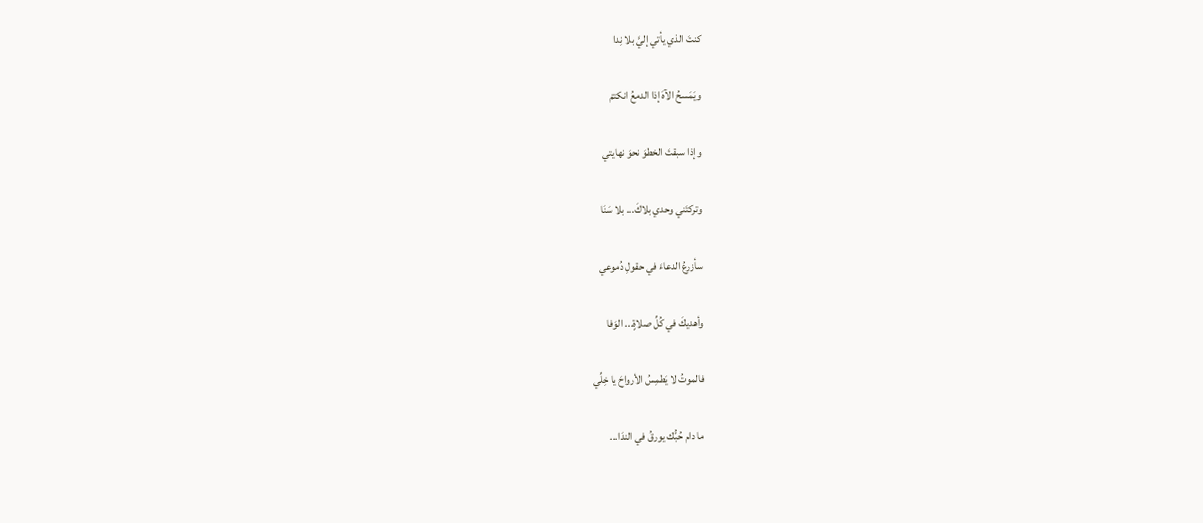كنتَ الذي يأتي إليَّ بلا نِدا

ويَمَسحُ الآهَ إذا الدمعُ انكتمْ

وإذا سبقتَ الخطوَ نحوَ نهايتي

وتركتَني وحدي بلاكَ... بلا سَنَا

سأزرعُ الدعاءَ في حقولِ دُموعي

وأهديكَ في كُلِّ صلاةٍ... الوَفا

فالموتُ لا يَطمِسُ الأرواحَ يا خِلِّي

ما دام حُبُّك يورقُ في الندَا...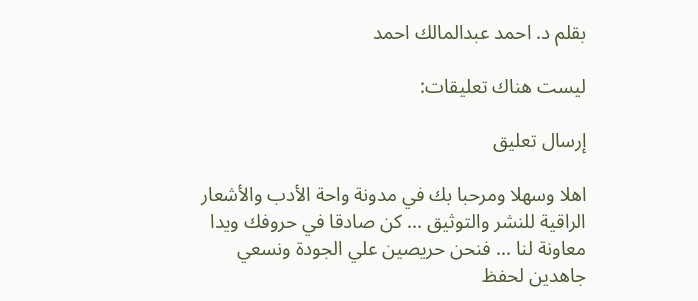بقلم د. احمد عبدالمالك احمد

ليست هناك تعليقات:

إرسال تعليق

اهلا وسهلا ومرحبا بك في مدونة واحة الأدب والأشعار الراقية للنشر والتوثيق ... كن صادقا في حروفك ويدا معاونة لنا ... فنحن حريصين علي الجودة ونسعي جاهدين لحفظ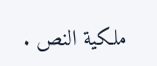ملكية النص .